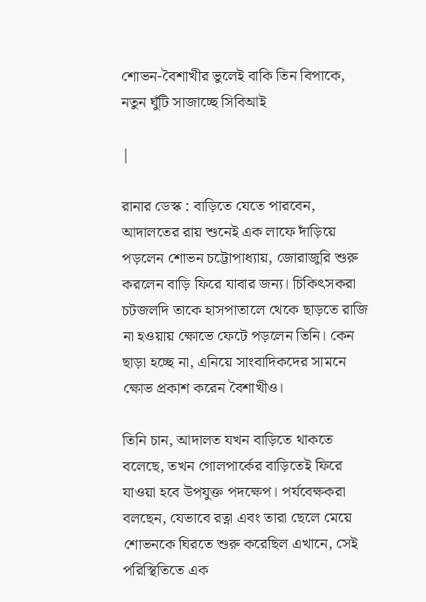শোভন-বৈশাখীর ভুলেই বাকি তিন বিপাকে, নতুন ঘুঁটি সাজাচ্ছে সিবিআই

|

রানার ডেস্ক : বাড়িতে যেতে পারবেন, আদালতের রায় শুনেই এক লাফে দাঁড়িয়ে পড়লেন শোভন চট্টোপাধ্যায়, জোরাজুরি শুরু করলেন বাড়ি ফিরে যাবার জন্য। চিকিৎসকরা চটজলদি তাকে হাসপাতালে থেকে ছাড়তে রাজি না হওয়ায় ক্ষোভে ফেটে পড়লেন তিনি। কেন ছাড়া হচ্ছে না, এনিয়ে সাংবাদিকদের সামনে ক্ষোভ প্রকাশ করেন বৈশাখীও।

তিনি চান, আদালত যখন বাড়িতে থাকতে বলেছে, তখন গোলপার্কের বাড়িতেই ফিরে যাওয়া হবে উপযুক্ত পদক্ষেপ। পর্যবেক্ষকরা বলছেন, যেভাবে রত্না এবং তারা ছেলে মেয়ে শোভনকে ঘিরতে শুরু করেছিল এখানে, সেই পরিস্থিতিতে এক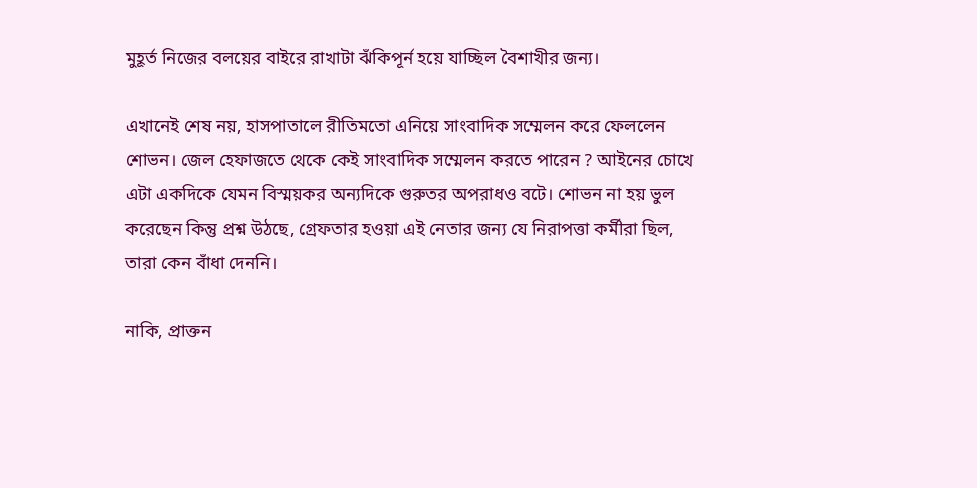মুহূর্ত নিজের বলয়ের বাইরে রাখাটা ঝঁকিপূর্ন হয়ে যাচ্ছিল বৈশাখীর জন্য।

এখানেই শেষ নয়, হাসপাতালে রীতিমতো এনিয়ে সাংবাদিক সম্মেলন করে ফেললেন শোভন। জেল হেফাজতে থেকে কেই সাংবাদিক সম্মেলন করতে পারেন ? আইনের চোখে এটা একদিকে যেমন বিস্ময়কর অন্যদিকে গুরুতর অপরাধও বটে। শোভন না হয় ভুল করেছেন কিন্তু প্রশ্ন উঠছে, গ্রেফতার হওয়া এই নেতার জন্য যে নিরাপত্তা কর্মীরা ছিল, তারা কেন বাঁধা দেননি।

নাকি, প্রাক্তন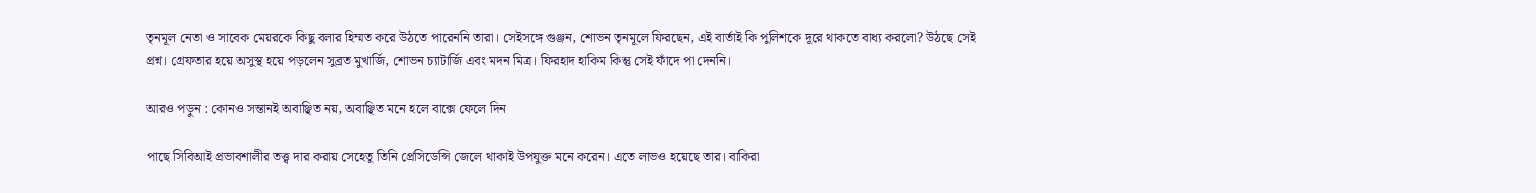তৃনমূল নেতা ও সাবেক মেয়রকে কিছু বলার হিম্মত করে উঠতে পারেননি তারা। সেইসঙ্গে গুঞ্জন, শোভন তৃনমূলে ফিরছেন, এই বার্তাই কি পুলিশকে দূরে থাকতে বাধ্য করলো? উঠছে সেই প্রশ্ন। গ্রেফতার হয়ে অসুস্থ হয়ে পড়লেন সুব্রত মুখার্জি, শোভন চ্যাটার্জি এবং মদন মিত্র। ফিরহাদ হাকিম কিন্তু সেই ফাঁদে পা দেননি।

আরও পড়ুন : কোনও সন্তানই অবাঞ্ছিত নয়, অবাঞ্ছিত মনে হলে বাক্সে ফেলে দিন

পাছে সিবিআই প্রভাবশালীর তত্ত্ব দার করায় সেহেতু তিনি প্রেসিডেন্সি জেলে থাকাই উপযুক্ত মনে করেন। এতে লাভও হয়েছে তার। বাকিরা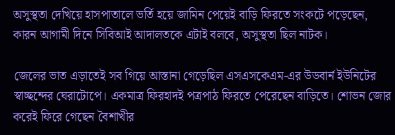অসুস্থতা দেখিয়ে হাসপাতালে ভর্তি হয়ে জামিন পেয়েই বাড়ি ফিরতে সংকটে পড়েছেন, কারন আগামী দিনে সিবিআই আদালতকে এটাই বলবে, অসুস্থতা ছিল নাটক।

জেলের ভাত এড়াতেই সব গিয়ে আস্তানা গেড়েছিল এসএসকেএম-এর উডবার্ন ইউনিটের স্বাচ্ছন্দের ঘেরাটোপে। একমাত্র ফিরহাদই পত্রপাঠ ফিরতে পেরেছেন বাড়িতে। শোভন জোর করেই ফিরে গেছেন বৈশাখীর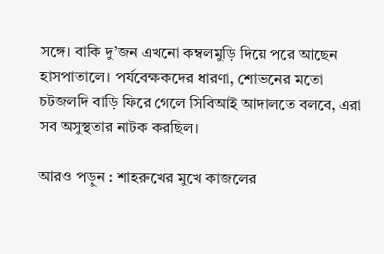সঙ্গে। বাকি দু’জন এখনো কম্বলমুড়ি দিয়ে পরে আছেন হাসপাতালে। পর্যবেক্ষকদের ধারণা, শোভনের মতো চটজলদি বাড়ি ফিরে গেলে সিবিআই আদালতে বলবে, এরা সব অসুস্থতার নাটক করছিল।

আরও পড়ুন : শাহরুখের মুখে কাজলের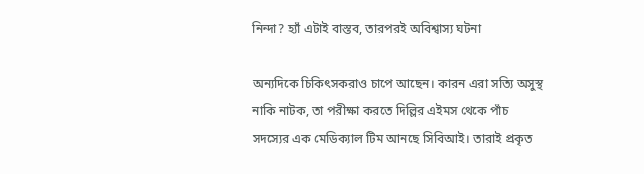নিন্দা? হ্যাঁ এটাই বাস্তব, তারপরই অবিশ্বাস্য ঘটনা

অন্যদিকে চিকিৎসকরাও চাপে আছেন। কারন এরা সত্যি অসুস্থ নাকি নাটক, তা পরীক্ষা করতে দিল্লির এইমস থেকে পাঁচ সদস্যের এক মেডিক্যাল টিম আনছে সিবিআই। তারাই প্ৰকৃত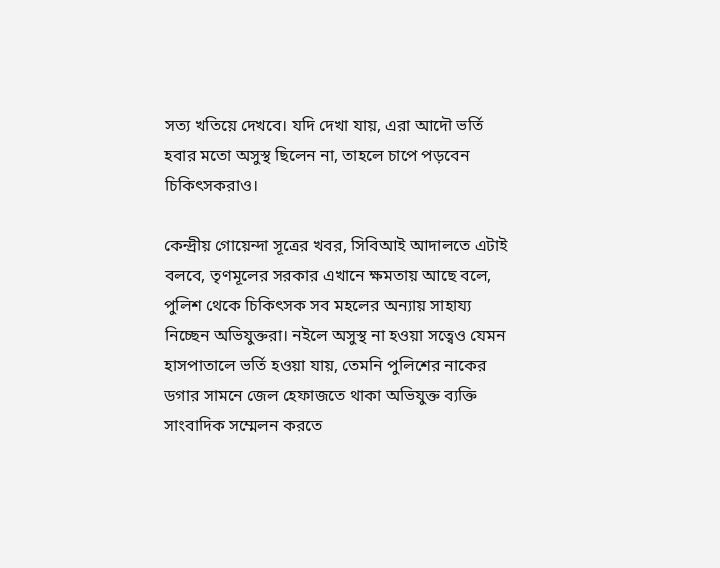সত্য খতিয়ে দেখবে। যদি দেখা যায়, এরা আদৌ ভর্তি হবার মতো অসুস্থ ছিলেন না, তাহলে চাপে পড়বেন চিকিৎসকরাও।

কেন্দ্রীয় গোয়েন্দা সূত্রের খবর, সিবিআই আদালতে এটাই বলবে, তৃণমূলের সরকার এখানে ক্ষমতায় আছে বলে, পুলিশ থেকে চিকিৎসক সব মহলের অন্যায় সাহায্য নিচ্ছেন অভিযুক্তরা। নইলে অসুস্থ না হওয়া সত্বেও যেমন হাসপাতালে ভর্তি হওয়া যায়, তেমনি পুলিশের নাকের ডগার সামনে জেল হেফাজতে থাকা অভিযুক্ত ব্যক্তি সাংবাদিক সম্মেলন করতে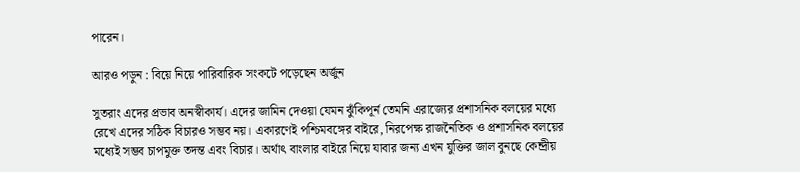পারেন।

আরও পড়ুন : বিয়ে নিয়ে পারিবারিক সংকটে পড়েছেন অর্জুন

সুতরাং এদের প্রভাব অনস্বীকার্য। এদের জামিন দেওয়া যেমন ঝুঁকিপূর্ন তেমনি এরাজ্যের প্রশাসনিক বলয়ের মধ্যে রেখে এদের সঠিক বিচারও সম্ভব নয়। একারণেই পশ্চিমবঙ্গের বাইরে, নিরপেক্ষ রাজনৈতিক ও প্রশাসনিক বলয়ের মধ্যেই সম্ভব চাপমুক্ত তদন্ত এবং বিচার। অর্থাৎ বাংলার বাইরে নিয়ে যাবার জন্য এখন যুক্তির জাল বুনছে কেন্দ্রীয়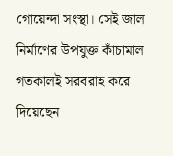গোয়েন্দা সংস্থা। সেই জাল নির্মাণের উপযুক্ত কাঁচামাল গতকালই সরবরাহ করে দিয়েছেন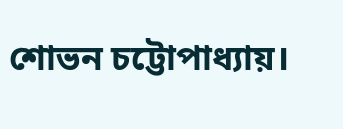শোভন চট্টোপাধ্যায়।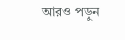আরও পড়ুন